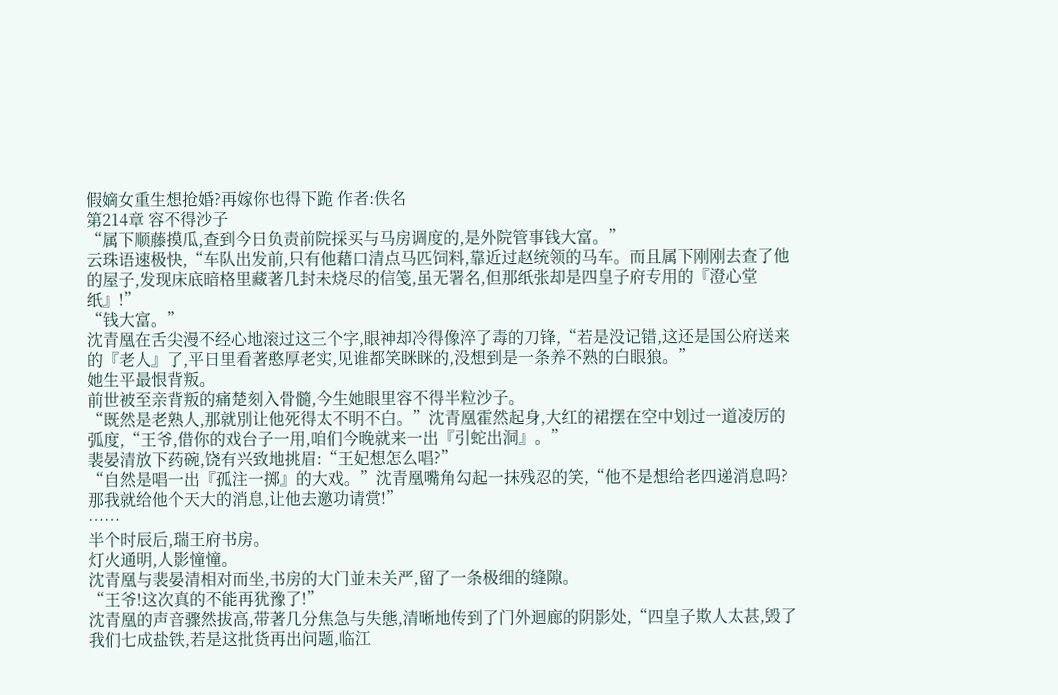假嫡女重生想抢婚?再嫁你也得下跪 作者:佚名
第214章 容不得沙子
“属下顺藤摸瓜,查到今日负责前院採买与马房调度的,是外院管事钱大富。”
云珠语速极快,“车队出发前,只有他藉口清点马匹饲料,靠近过赵统领的马车。而且属下刚刚去查了他的屋子,发现床底暗格里藏著几封未烧尽的信笺,虽无署名,但那纸张却是四皇子府专用的『澄心堂纸』!”
“钱大富。”
沈青凰在舌尖漫不经心地滚过这三个字,眼神却冷得像淬了毒的刀锋,“若是没记错,这还是国公府送来的『老人』了,平日里看著憨厚老实,见谁都笑眯眯的,没想到是一条养不熟的白眼狼。”
她生平最恨背叛。
前世被至亲背叛的痛楚刻入骨髓,今生她眼里容不得半粒沙子。
“既然是老熟人,那就別让他死得太不明不白。”沈青凰霍然起身,大红的裙摆在空中划过一道凌厉的弧度,“王爷,借你的戏台子一用,咱们今晚就来一出『引蛇出洞』。”
裴晏清放下药碗,饶有兴致地挑眉:“王妃想怎么唱?”
“自然是唱一出『孤注一掷』的大戏。”沈青凰嘴角勾起一抹残忍的笑,“他不是想给老四递消息吗?那我就给他个天大的消息,让他去邀功请赏!”
……
半个时辰后,瑞王府书房。
灯火通明,人影憧憧。
沈青凰与裴晏清相对而坐,书房的大门並未关严,留了一条极细的缝隙。
“王爷!这次真的不能再犹豫了!”
沈青凰的声音骤然拔高,带著几分焦急与失態,清晰地传到了门外迴廊的阴影处,“四皇子欺人太甚,毁了我们七成盐铁,若是这批货再出问题,临江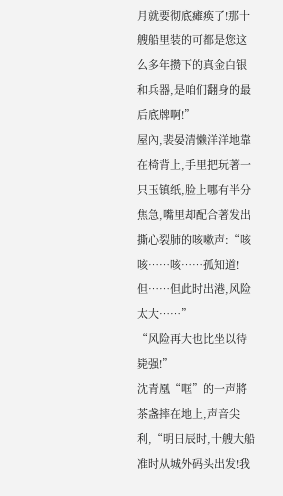月就要彻底瘫痪了!那十艘船里装的可都是您这么多年攒下的真金白银和兵器,是咱们翻身的最后底牌啊!”
屋內,裴晏清懒洋洋地靠在椅背上,手里把玩著一只玉镇纸,脸上哪有半分焦急,嘴里却配合著发出撕心裂肺的咳嗽声:“咳咳……咳……孤知道!但……但此时出港,风险太大……”
“风险再大也比坐以待毙强!”
沈青凰“哐”的一声將茶盏摔在地上,声音尖利,“明日辰时,十艘大船准时从城外码头出发!我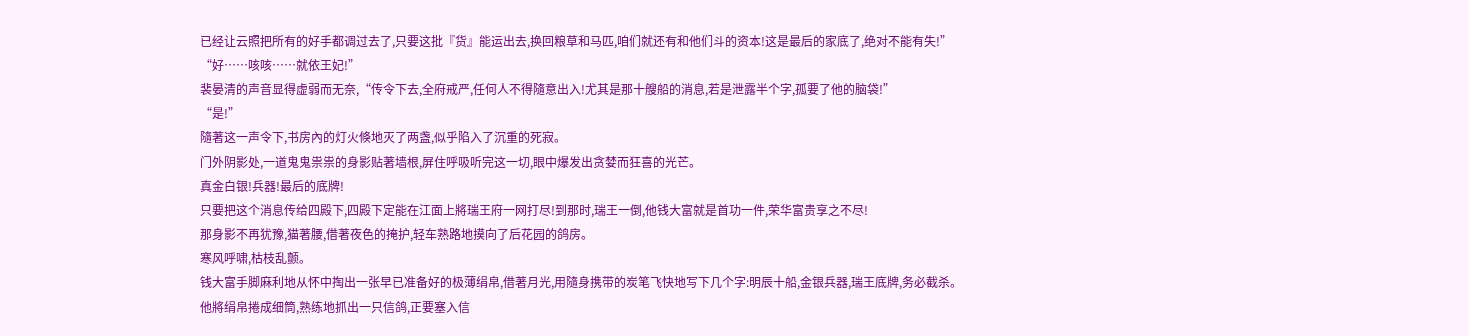已经让云照把所有的好手都调过去了,只要这批『货』能运出去,换回粮草和马匹,咱们就还有和他们斗的资本!这是最后的家底了,绝对不能有失!”
“好……咳咳……就依王妃!”
裴晏清的声音显得虚弱而无奈,“传令下去,全府戒严,任何人不得隨意出入!尤其是那十艘船的消息,若是泄露半个字,孤要了他的脑袋!”
“是!”
隨著这一声令下,书房內的灯火倏地灭了两盏,似乎陷入了沉重的死寂。
门外阴影处,一道鬼鬼祟祟的身影贴著墙根,屏住呼吸听完这一切,眼中爆发出贪婪而狂喜的光芒。
真金白银!兵器!最后的底牌!
只要把这个消息传给四殿下,四殿下定能在江面上將瑞王府一网打尽!到那时,瑞王一倒,他钱大富就是首功一件,荣华富贵享之不尽!
那身影不再犹豫,猫著腰,借著夜色的掩护,轻车熟路地摸向了后花园的鸽房。
寒风呼啸,枯枝乱颤。
钱大富手脚麻利地从怀中掏出一张早已准备好的极薄绢帛,借著月光,用隨身携带的炭笔飞快地写下几个字:明辰十船,金银兵器,瑞王底牌,务必截杀。
他將绢帛捲成细筒,熟练地抓出一只信鸽,正要塞入信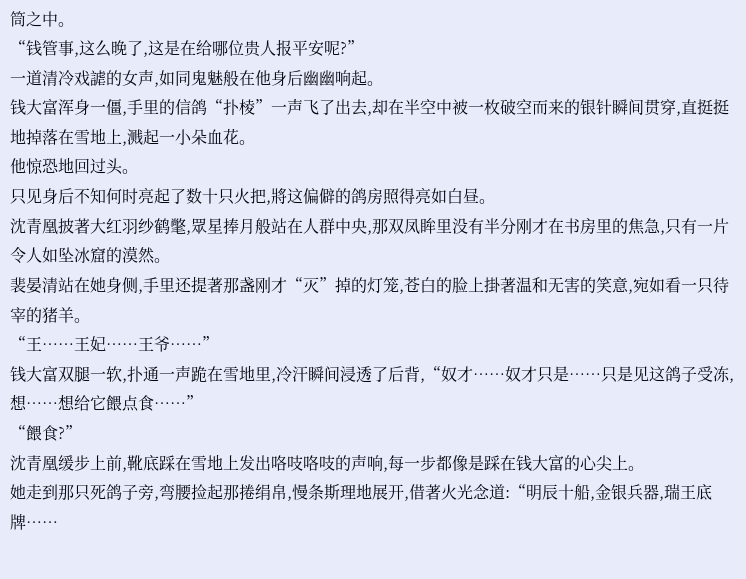筒之中。
“钱管事,这么晚了,这是在给哪位贵人报平安呢?”
一道清冷戏謔的女声,如同鬼魅般在他身后幽幽响起。
钱大富浑身一僵,手里的信鸽“扑棱”一声飞了出去,却在半空中被一枚破空而来的银针瞬间贯穿,直挺挺地掉落在雪地上,溅起一小朵血花。
他惊恐地回过头。
只见身后不知何时亮起了数十只火把,將这偏僻的鸽房照得亮如白昼。
沈青凰披著大红羽纱鹤氅,眾星捧月般站在人群中央,那双凤眸里没有半分刚才在书房里的焦急,只有一片令人如坠冰窟的漠然。
裴晏清站在她身侧,手里还提著那盏刚才“灭”掉的灯笼,苍白的脸上掛著温和无害的笑意,宛如看一只待宰的猪羊。
“王……王妃……王爷……”
钱大富双腿一软,扑通一声跪在雪地里,冷汗瞬间浸透了后背,“奴才……奴才只是……只是见这鸽子受冻,想……想给它餵点食……”
“餵食?”
沈青凰缓步上前,靴底踩在雪地上发出咯吱咯吱的声响,每一步都像是踩在钱大富的心尖上。
她走到那只死鸽子旁,弯腰捡起那捲绢帛,慢条斯理地展开,借著火光念道:“明辰十船,金银兵器,瑞王底牌……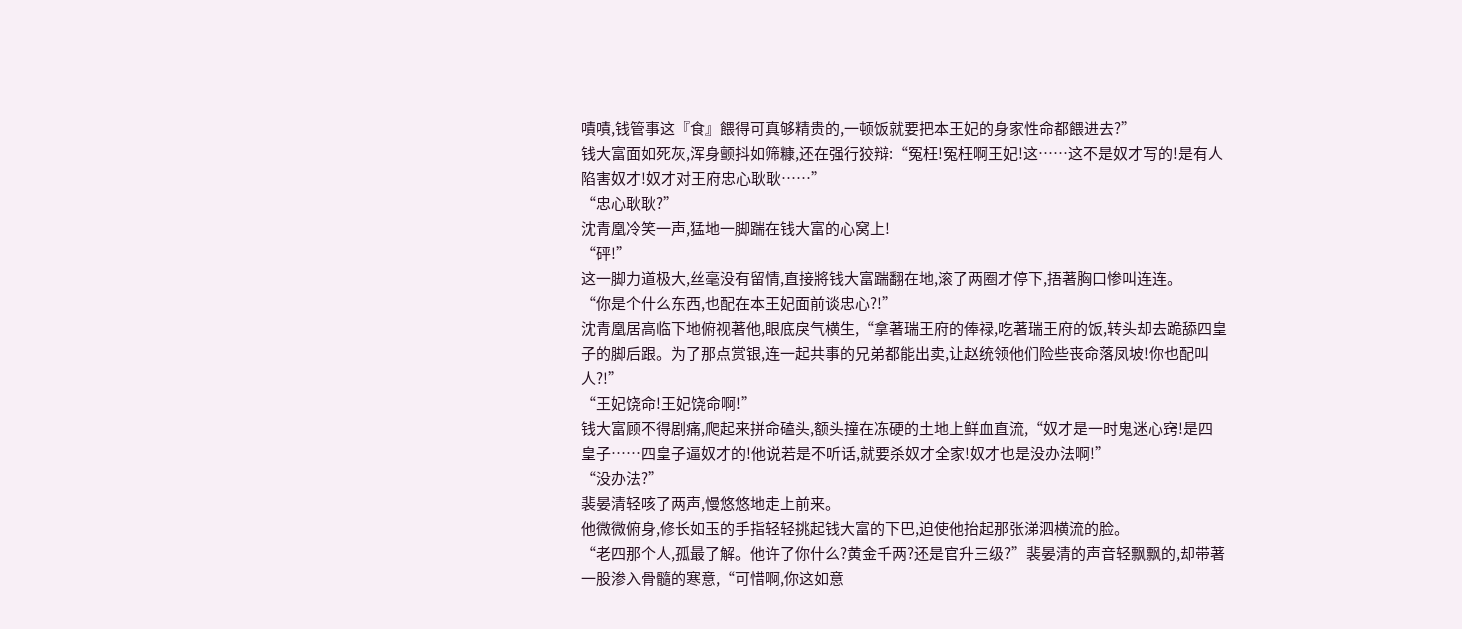嘖嘖,钱管事这『食』餵得可真够精贵的,一顿饭就要把本王妃的身家性命都餵进去?”
钱大富面如死灰,浑身颤抖如筛糠,还在强行狡辩:“冤枉!冤枉啊王妃!这……这不是奴才写的!是有人陷害奴才!奴才对王府忠心耿耿……”
“忠心耿耿?”
沈青凰冷笑一声,猛地一脚踹在钱大富的心窝上!
“砰!”
这一脚力道极大,丝毫没有留情,直接將钱大富踹翻在地,滚了两圈才停下,捂著胸口惨叫连连。
“你是个什么东西,也配在本王妃面前谈忠心?!”
沈青凰居高临下地俯视著他,眼底戾气横生,“拿著瑞王府的俸禄,吃著瑞王府的饭,转头却去跪舔四皇子的脚后跟。为了那点赏银,连一起共事的兄弟都能出卖,让赵统领他们险些丧命落凤坡!你也配叫人?!”
“王妃饶命!王妃饶命啊!”
钱大富顾不得剧痛,爬起来拼命磕头,额头撞在冻硬的土地上鲜血直流,“奴才是一时鬼迷心窍!是四皇子……四皇子逼奴才的!他说若是不听话,就要杀奴才全家!奴才也是没办法啊!”
“没办法?”
裴晏清轻咳了两声,慢悠悠地走上前来。
他微微俯身,修长如玉的手指轻轻挑起钱大富的下巴,迫使他抬起那张涕泗横流的脸。
“老四那个人,孤最了解。他许了你什么?黄金千两?还是官升三级?”裴晏清的声音轻飘飘的,却带著一股渗入骨髓的寒意,“可惜啊,你这如意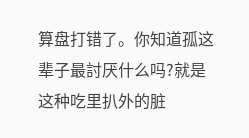算盘打错了。你知道孤这辈子最討厌什么吗?就是这种吃里扒外的脏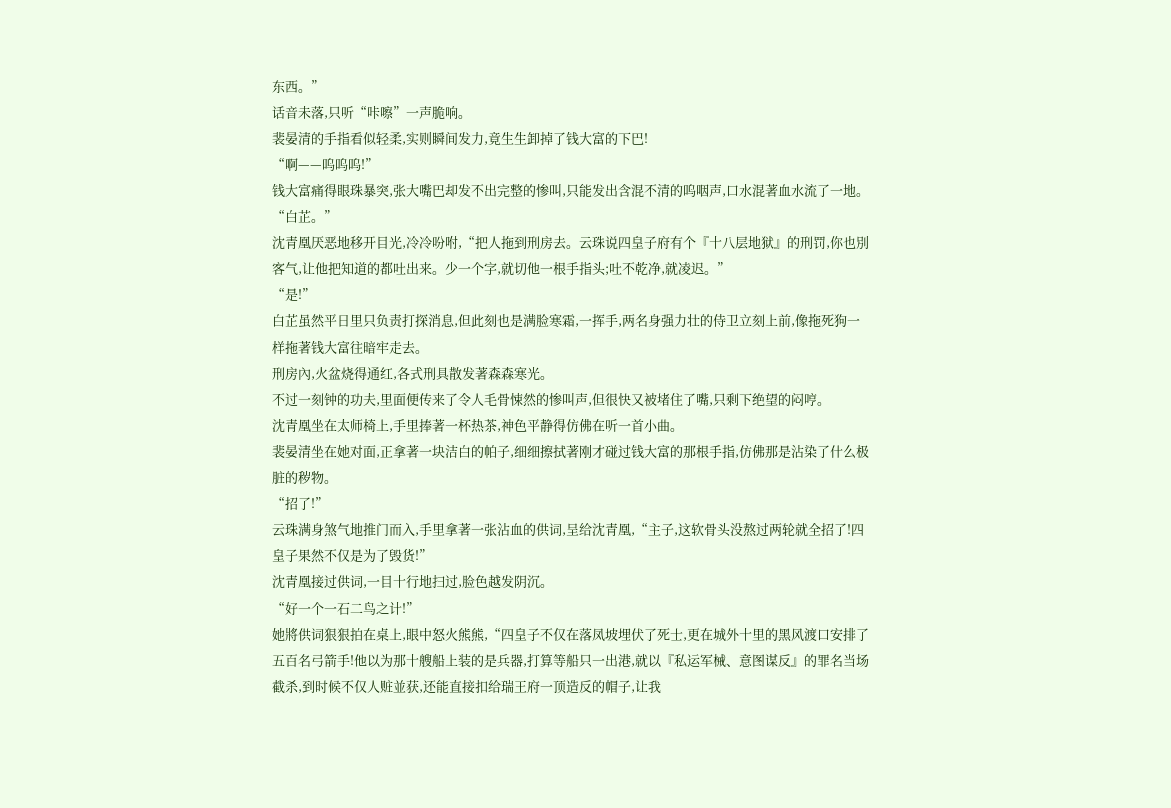东西。”
话音未落,只听“咔嚓”一声脆响。
裴晏清的手指看似轻柔,实则瞬间发力,竟生生卸掉了钱大富的下巴!
“啊——呜呜呜!”
钱大富痛得眼珠暴突,张大嘴巴却发不出完整的惨叫,只能发出含混不清的呜咽声,口水混著血水流了一地。
“白芷。”
沈青凰厌恶地移开目光,冷冷吩咐,“把人拖到刑房去。云珠说四皇子府有个『十八层地狱』的刑罚,你也別客气,让他把知道的都吐出来。少一个字,就切他一根手指头;吐不乾净,就凌迟。”
“是!”
白芷虽然平日里只负责打探消息,但此刻也是满脸寒霜,一挥手,两名身强力壮的侍卫立刻上前,像拖死狗一样拖著钱大富往暗牢走去。
刑房內,火盆烧得通红,各式刑具散发著森森寒光。
不过一刻钟的功夫,里面便传来了令人毛骨悚然的惨叫声,但很快又被堵住了嘴,只剩下绝望的闷哼。
沈青凰坐在太师椅上,手里捧著一杯热茶,神色平静得仿佛在听一首小曲。
裴晏清坐在她对面,正拿著一块洁白的帕子,细细擦拭著刚才碰过钱大富的那根手指,仿佛那是沾染了什么极脏的秽物。
“招了!”
云珠满身煞气地推门而入,手里拿著一张沾血的供词,呈给沈青凰,“主子,这软骨头没熬过两轮就全招了!四皇子果然不仅是为了毁货!”
沈青凰接过供词,一目十行地扫过,脸色越发阴沉。
“好一个一石二鸟之计!”
她將供词狠狠拍在桌上,眼中怒火熊熊,“四皇子不仅在落凤坡埋伏了死士,更在城外十里的黑风渡口安排了五百名弓箭手!他以为那十艘船上装的是兵器,打算等船只一出港,就以『私运军械、意图谋反』的罪名当场截杀,到时候不仅人赃並获,还能直接扣给瑞王府一顶造反的帽子,让我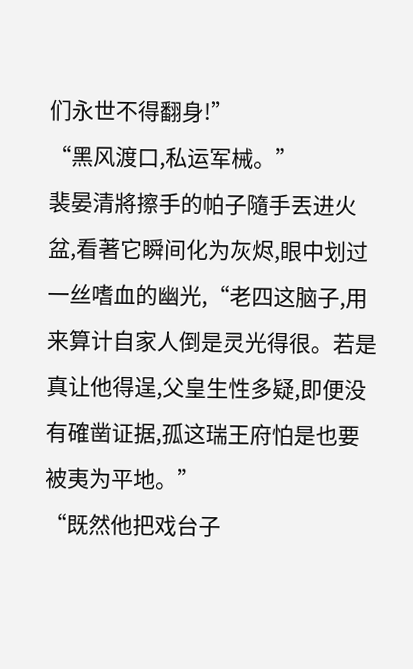们永世不得翻身!”
“黑风渡口,私运军械。”
裴晏清將擦手的帕子隨手丟进火盆,看著它瞬间化为灰烬,眼中划过一丝嗜血的幽光,“老四这脑子,用来算计自家人倒是灵光得很。若是真让他得逞,父皇生性多疑,即便没有確凿证据,孤这瑞王府怕是也要被夷为平地。”
“既然他把戏台子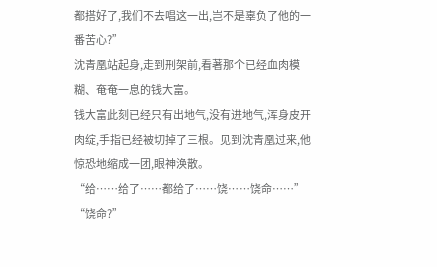都搭好了,我们不去唱这一出,岂不是辜负了他的一番苦心?”
沈青凰站起身,走到刑架前,看著那个已经血肉模糊、奄奄一息的钱大富。
钱大富此刻已经只有出地气,没有进地气,浑身皮开肉绽,手指已经被切掉了三根。见到沈青凰过来,他惊恐地缩成一团,眼神涣散。
“给……给了……都给了……饶……饶命……”
“饶命?”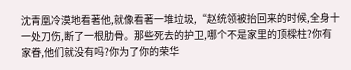沈青凰冷漠地看著他,就像看著一堆垃圾,“赵统领被抬回来的时候,全身十一处刀伤,断了一根肋骨。那些死去的护卫,哪个不是家里的顶樑柱?你有家眷,他们就没有吗?你为了你的荣华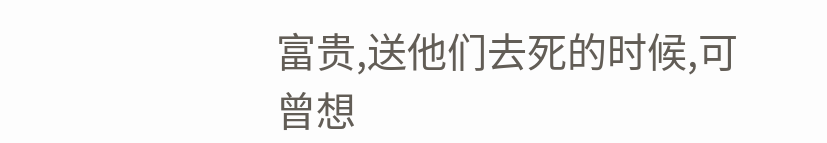富贵,送他们去死的时候,可曾想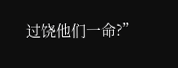过饶他们一命?”